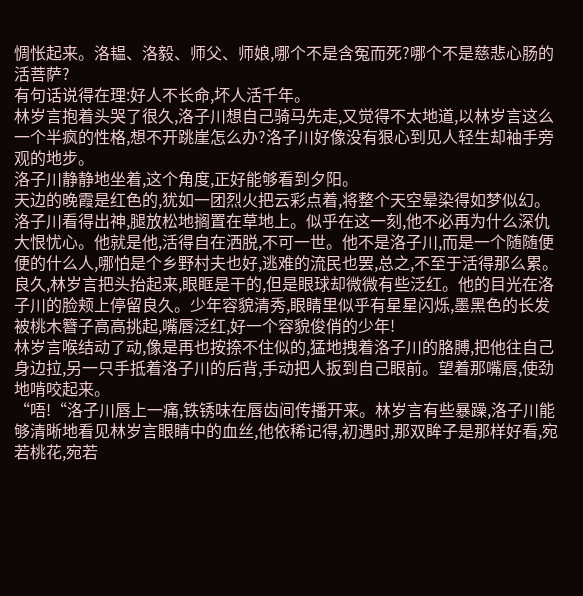惆怅起来。洛韫、洛毅、师父、师娘,哪个不是含冤而死?哪个不是慈悲心肠的活菩萨?
有句话说得在理:好人不长命,坏人活千年。
林岁言抱着头哭了很久,洛子川想自己骑马先走,又觉得不太地道,以林岁言这么一个半疯的性格,想不开跳崖怎么办?洛子川好像没有狠心到见人轻生却袖手旁观的地步。
洛子川静静地坐着,这个角度,正好能够看到夕阳。
天边的晚霞是红色的,犹如一团烈火把云彩点着,将整个天空晕染得如梦似幻。
洛子川看得出神,腿放松地搁置在草地上。似乎在这一刻,他不必再为什么深仇大恨忧心。他就是他,活得自在洒脱,不可一世。他不是洛子川,而是一个随随便便的什么人,哪怕是个乡野村夫也好,逃难的流民也罢,总之,不至于活得那么累。
良久,林岁言把头抬起来,眼眶是干的,但是眼球却微微有些泛红。他的目光在洛子川的脸颊上停留良久。少年容貌清秀,眼睛里似乎有星星闪烁,墨黑色的长发被桃木簪子高高挑起,嘴唇泛红,好一个容貌俊俏的少年!
林岁言喉结动了动,像是再也按捺不住似的,猛地拽着洛子川的胳膊,把他往自己身边拉,另一只手抵着洛子川的后背,手动把人扳到自己眼前。望着那嘴唇,使劲地啃咬起来。
“唔!“洛子川唇上一痛,铁锈味在唇齿间传播开来。林岁言有些暴躁,洛子川能够清晰地看见林岁言眼睛中的血丝,他依稀记得,初遇时,那双眸子是那样好看,宛若桃花,宛若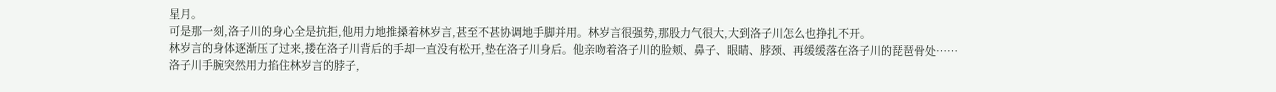星月。
可是那一刻,洛子川的身心全是抗拒,他用力地推搡着林岁言,甚至不甚协调地手脚并用。林岁言很强势,那股力气很大,大到洛子川怎么也挣扎不开。
林岁言的身体逐渐压了过来,搂在洛子川背后的手却一直没有松开,垫在洛子川身后。他亲吻着洛子川的脸颊、鼻子、眼睛、脖颈、再缓缓落在洛子川的琵琶骨处……
洛子川手腕突然用力掐住林岁言的脖子,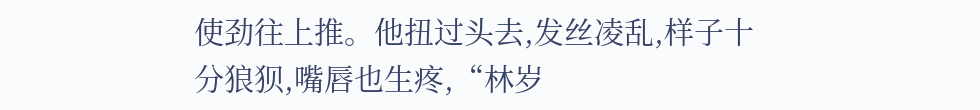使劲往上推。他扭过头去,发丝凌乱,样子十分狼狈,嘴唇也生疼,“林岁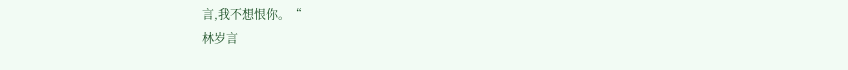言,我不想恨你。“
林岁言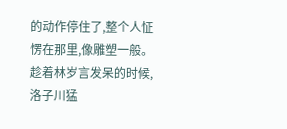的动作停住了,整个人怔愣在那里,像雕塑一般。
趁着林岁言发呆的时候,洛子川猛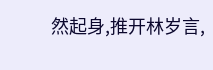然起身,推开林岁言,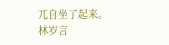兀自坐了起来。
林岁言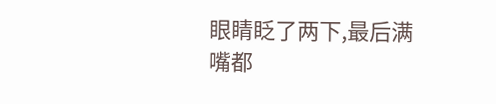眼睛眨了两下,最后满嘴都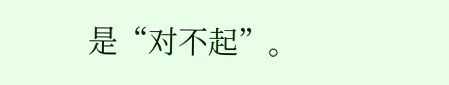是“对不起”。